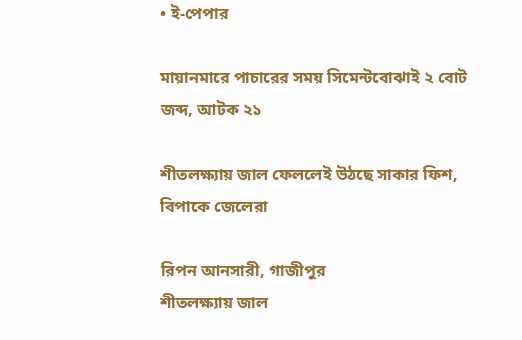• ই-পেপার

মায়ানমারে পাচারের সময় সিমেন্টবোঝাই ২ বোট জব্দ, আটক ২১

শীতলক্ষ্যায় জাল ফেললেই উঠছে সাকার ফিশ, বিপাকে জেলেরা

রিপন আনসারী, গাজীপুর
শীতলক্ষ্যায় জাল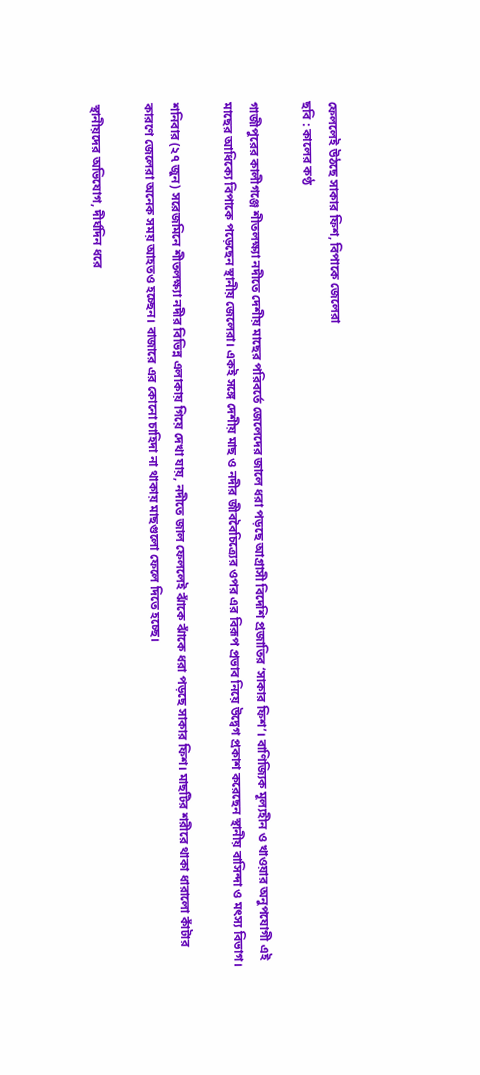ফেললেই উঠছে সাকার ফিশ, বিপাকে জেলেরা
ছবি : কালের কণ্ঠ

গাজীপুরের কালীগঞ্জে শীতলক্ষ্যা নদীতে দেশীয় মাছের পরিবর্তে জেলেদের জালে ধরা পড়ছে আগ্রাসী বিদেশি প্রজাতির ‘সাকার ফিশ’। বাণিজ্যিক মূল্যহীন ও খাওয়ার অনুপযোগী এই মাছের আধিক্যে বিপাকে পড়েছেন স্থানীয় জেলেরা। একই সঙ্গে দেশীয় মাছ ও নদীর জীববৈচিত্র্যের ওপর এর বিরূপ প্রভাব নিয়ে উদ্বেগ প্রকাশ করেছেন স্থানীয় বাসিন্দা ও মৎস্য বিভাগ।

শনিবার (২৭ জুন) সরেজমিনে শীতলক্ষ্যা নদীর বিভিন্ন এলাকায় গিয়ে দেখা যায়, নদীতে জাল ফেললেই ঝাঁকে ঝাঁকে ধরা পড়ছে সাকার ফিশ। মাছটির শরীরে থাকা ধারালো কাঁটার কারণে জেলেরা অনেক সময় আহতও হচ্ছেন। বাজারে এর কোনো চাহিদা না থাকায় মাছগুলো ফেলে দিতে হচ্ছে।

স্থানীয়দের অভিযোগ, দীর্ঘদিন ধরে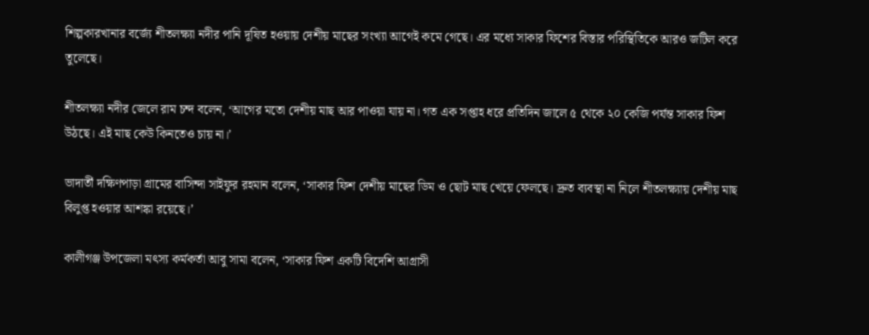শিল্পকারখানার বর্জ্যে শীতলক্ষ্যা নদীর পানি দূষিত হওয়ায় দেশীয় মাছের সংখ্যা আগেই কমে গেছে। এর মধ্যে সাকার ফিশের বিস্তার পরিস্থিতিকে আরও জটিল করে তুলেছে।

শীতলক্ষ্যা নদীর জেলে রাম চন্দ বলেন, ‘আগের মতো দেশীয় মাছ আর পাওয়া যায় না। গত এক সপ্তাহ ধরে প্রতিদিন জালে ৫ থেকে ২০ কেজি পর্যন্ত সাকার ফিশ উঠছে। এই মাছ কেউ কিনতেও চায় না।’

ভাদার্তী দক্ষিণপাড়া গ্রামের বাসিন্দা সাইফুর রহমান বলেন, ‘সাকার ফিশ দেশীয় মাছের ডিম ও ছোট মাছ খেয়ে ফেলছে। দ্রুত ব্যবস্থা না নিলে শীতলক্ষ্যায় দেশীয় মাছ বিলুপ্ত হওয়ার আশঙ্কা রয়েছে।’

কালীগঞ্জ উপজেলা মৎস্য কর্মকর্তা আবু সামা বলেন, ‘সাকার ফিশ একটি বিদেশি আগ্রাসী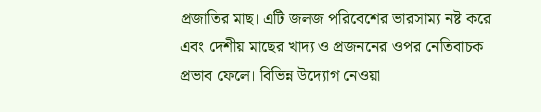প্রজাতির মাছ। এটি জলজ পরিবেশের ভারসাম্য নষ্ট করে এবং দেশীয় মাছের খাদ্য ও প্রজননের ওপর নেতিবাচক প্রভাব ফেলে। বিভিন্ন উদ্যোগ নেওয়া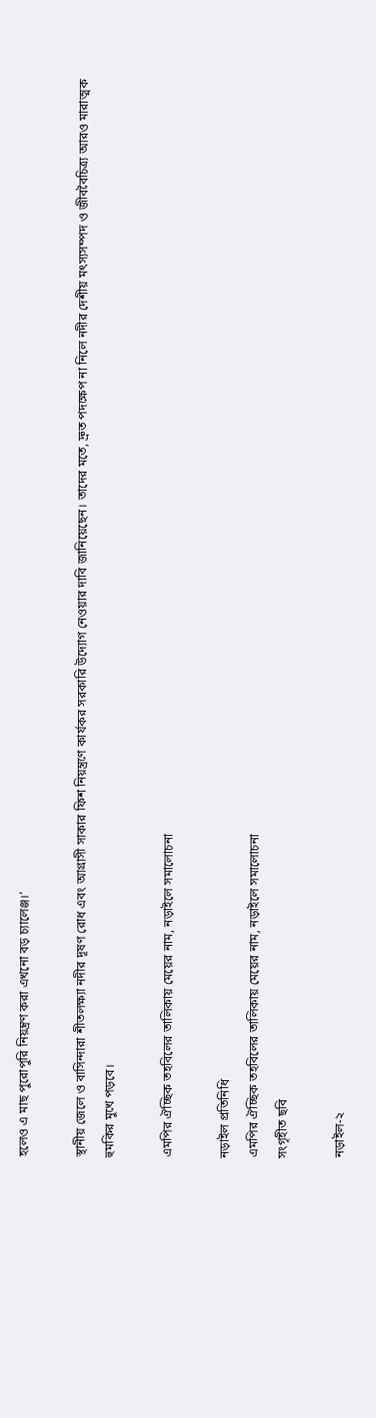হলেও এ মাছ পুরোপুরি নিয়ন্ত্রণ করা এখনো বড় চ্যালেঞ্জ।’

স্থানীয় জেলে ও বাসিন্দারা শীতলক্ষ্যা নদীর দূষণ রোধ এবং আগ্রাসী সাকার ফিশ নিয়ন্ত্রণে কার্যকর সরকারি উদ্যোগ নেওয়ার দাবি জানিয়েছেন। তাদের মতে, দ্রুত পদক্ষেপ না নিলে নদীর দেশীয় মৎস্যসম্পদ ও জীববৈচিত্র্য আরও মারাত্মক হুমকির মুখে পড়বে।

এমপির ঐচ্ছিক তহবিলের তালিকায় মেয়ের নাম, নড়াইলে সমালোচনা

নড়াইল প্রতিনিধি
এমপির ঐচ্ছিক তহবিলের তালিকায় মেয়ের নাম, নড়াইলে সমালোচনা
সংগৃহীত ছবি

নড়াইল-২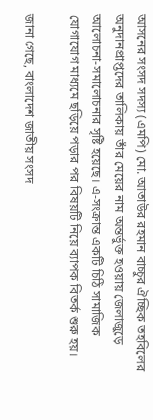আসনের সংসদ সদস্য (এমপি) মো. আতাউর রহমান বাচ্চুর ঐচ্ছিক তহবিলের অনুদানপ্রাপ্তদের তালিকায় তাঁর মেয়ের নাম অন্তর্ভুক্ত হওয়ায় জেলাজুড়ে আলোচনা-সমালোচনার সৃষ্টি হয়েছে। এ-সংক্রান্ত একটি চিঠি সামাজিক যোগাযোগ মাধ্যমে ছড়িয়ে পড়ার পর বিষয়টি নিয়ে ব্যাপক বিতর্ক শুরু হয়।

জানা গেছে, বাংলাদেশ জাতীয় সংসদ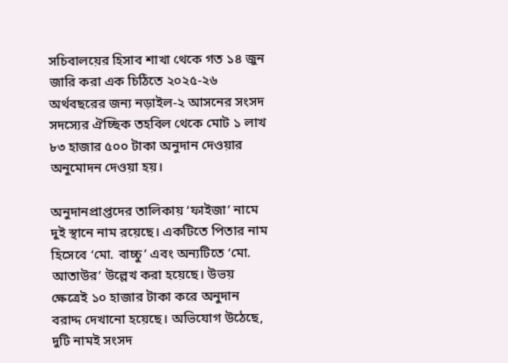সচিবালয়ের হিসাব শাখা থেকে গত ১৪ জুন জারি করা এক চিঠিতে ২০২৫-২৬ অর্থবছরের জন্য নড়াইল-২ আসনের সংসদ সদস্যের ঐচ্ছিক তহবিল থেকে মোট ১ লাখ ৮৩ হাজার ৫০০ টাকা অনুদান দেওয়ার অনুমোদন দেওয়া হয়।

অনুদানপ্রাপ্তদের তালিকায় ‘ফাইজা’ নামে দুই স্থানে নাম রয়েছে। একটিতে পিতার নাম হিসেবে ‘মো. বাচ্চু’ এবং অন্যটিতে ‘মো. আতাউর’ উল্লেখ করা হয়েছে। উভয় ক্ষেত্রেই ১০ হাজার টাকা করে অনুদান বরাদ্দ দেখানো হয়েছে। অভিযোগ উঠেছে, দুটি নামই সংসদ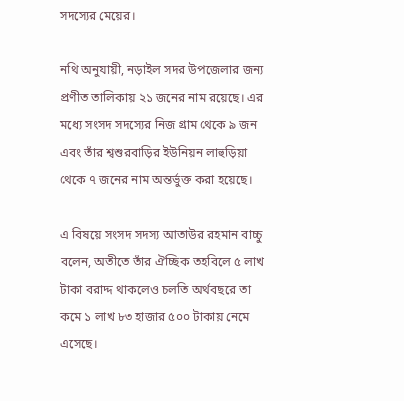সদস্যের মেয়ের।

নথি অনুযায়ী, নড়াইল সদর উপজেলার জন্য প্রণীত তালিকায় ২১ জনের নাম রয়েছে। এর মধ্যে সংসদ সদস্যের নিজ গ্রাম থেকে ৯ জন এবং তাঁর শ্বশুরবাড়ির ইউনিয়ন লাহুড়িয়া থেকে ৭ জনের নাম অন্তর্ভুক্ত করা হয়েছে।

এ বিষয়ে সংসদ সদস্য আতাউর রহমান বাচ্চু বলেন, অতীতে তাঁর ঐচ্ছিক তহবিলে ৫ লাখ টাকা বরাদ্দ থাকলেও চলতি অর্থবছরে তা কমে ১ লাখ ৮৩ হাজার ৫০০ টাকায় নেমে এসেছে।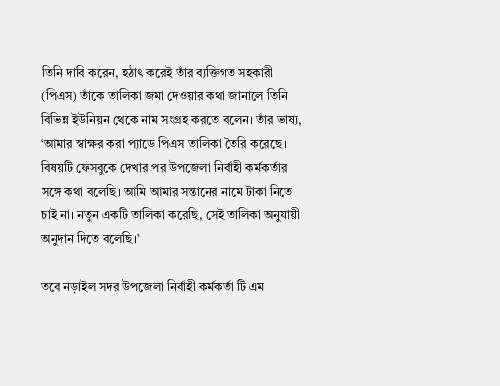তিনি দাবি করেন, হঠাৎ করেই তাঁর ব্যক্তিগত সহকারী (পিএস) তাঁকে তালিকা জমা দেওয়ার কথা জানালে তিনি বিভিন্ন ইউনিয়ন থেকে নাম সংগ্রহ করতে বলেন। তাঁর ভাষ্য, ‘আমার স্বাক্ষর করা প্যাডে পিএস তালিকা তৈরি করেছে। বিষয়টি ফেসবুকে দেখার পর উপজেলা নির্বাহী কর্মকর্তার সঙ্গে কথা বলেছি। আমি আমার সন্তানের নামে টাকা নিতে চাই না। নতুন একটি তালিকা করেছি, সেই তালিকা অনুযায়ী অনুদান দিতে বলেছি।’

তবে নড়াইল সদর উপজেলা নির্বাহী কর্মকর্তা টি এম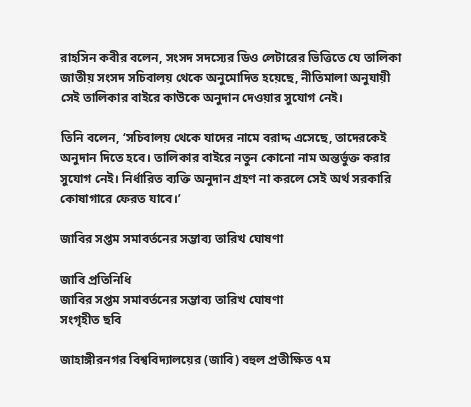রাহসিন কবীর বলেন, সংসদ সদস্যের ডিও লেটারের ভিত্তিতে যে তালিকা জাতীয় সংসদ সচিবালয় থেকে অনুমোদিত হয়েছে, নীতিমালা অনুযায়ী সেই তালিকার বাইরে কাউকে অনুদান দেওয়ার সুযোগ নেই।

তিনি বলেন, ‘সচিবালয় থেকে যাদের নামে বরাদ্দ এসেছে, তাদেরকেই অনুদান দিতে হবে। তালিকার বাইরে নতুন কোনো নাম অন্তর্ভুক্ত করার সুযোগ নেই। নির্ধারিত ব্যক্তি অনুদান গ্রহণ না করলে সেই অর্থ সরকারি কোষাগারে ফেরত যাবে।’

জাবির সপ্তম সমাবর্তনের সম্ভাব্য তারিখ ঘোষণা

জাবি প্রতিনিধি
জাবির সপ্তম সমাবর্তনের সম্ভাব্য তারিখ ঘোষণা
সংগৃহীত ছবি

জাহাঙ্গীরনগর বিশ্ববিদ্যালয়ের (জাবি) বহুল প্রতীক্ষিত ৭ম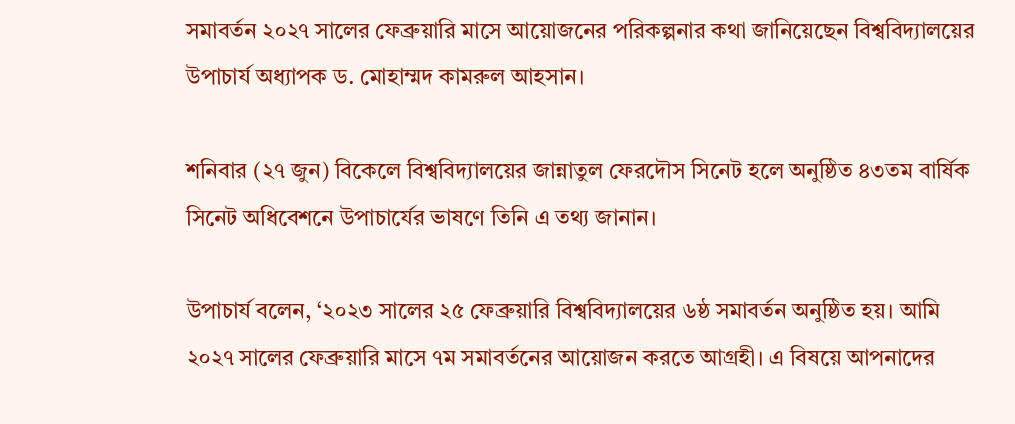সমাবর্তন ২০২৭ সালের ফেব্রুয়ারি মাসে আয়োজনের পরিকল্পনার কথা জানিয়েছেন বিশ্ববিদ্যালয়ের উপাচার্য অধ্যাপক ড. মোহাম্মদ কামরুল আহসান।

শনিবার (২৭ জুন) বিকেলে বিশ্ববিদ্যালয়ের জান্নাতুল ফেরদৌস সিনেট হলে অনুষ্ঠিত ৪৩তম বার্ষিক সিনেট অধিবেশনে উপাচার্যের ভাষণে তিনি এ তথ্য জানান।

উপাচার্য বলেন, ‘২০২৩ সালের ২৫ ফেব্রুয়ারি বিশ্ববিদ্যালয়ের ৬ষ্ঠ সমাবর্তন অনুষ্ঠিত হয়। আমি ২০২৭ সালের ফেব্রুয়ারি মাসে ৭ম সমাবর্তনের আয়োজন করতে আগ্রহী। এ বিষয়ে আপনাদের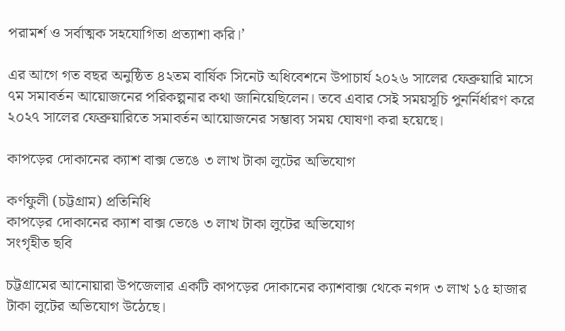পরামর্শ ও সর্বাত্মক সহযোগিতা প্রত্যাশা করি।’

এর আগে গত বছর অনুষ্ঠিত ৪২তম বার্ষিক সিনেট অধিবেশনে উপাচার্য ২০২৬ সালের ফেব্রুয়ারি মাসে ৭ম সমাবর্তন আয়োজনের পরিকল্পনার কথা জানিয়েছিলেন। তবে এবার সেই সময়সূচি পুনর্নির্ধারণ করে ২০২৭ সালের ফেব্রুয়ারিতে সমাবর্তন আয়োজনের সম্ভাব্য সময় ঘোষণা করা হয়েছে।

কাপড়ের দোকানের ক্যাশ বাক্স ভেঙে ৩ লাখ টাকা লুটের অভিযোগ

কর্ণফুলী (চট্টগ্রাম) প্রতিনিধি
কাপড়ের দোকানের ক্যাশ বাক্স ভেঙে ৩ লাখ টাকা লুটের অভিযোগ
সংগৃহীত ছবি

চট্টগ্রামের আনোয়ারা উপজেলার একটি কাপড়ের দোকানের ক্যাশবাক্স থেকে নগদ ৩ লাখ ১৫ হাজার টাকা লুটের অভিযোগ উঠেছে।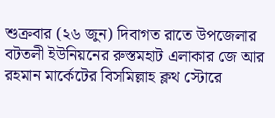শুক্রবার (২৬ জুন) দিবাগত রাতে উপজেলার বটতলী ইউনিয়নের রুস্তমহাট এলাকার জে আর রহমান মার্কেটের বিসমিল্লাহ ক্লথ স্টোরে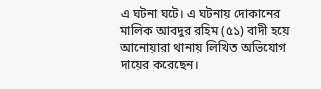এ ঘটনা ঘটে। এ ঘটনায় দোকানের মালিক আবদুর রহিম (৫১) বাদী হয়ে আনোয়ারা থানায় লিখিত অভিযোগ দায়ের করেছেন।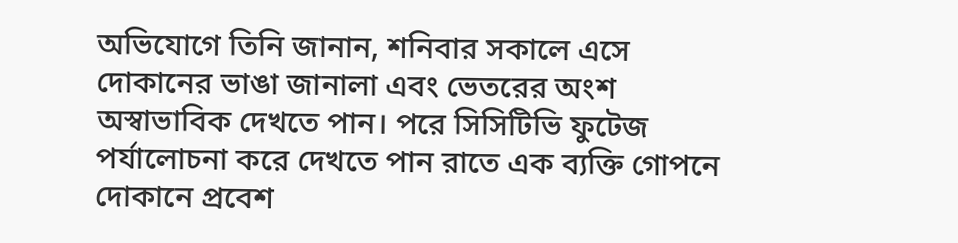অভিযোগে তিনি জানান, শনিবার সকালে এসে দোকানের ভাঙা জানালা এবং ভেতরের অংশ অস্বাভাবিক দেখতে পান। পরে সিসিটিভি ফুটেজ পর্যালোচনা করে দেখতে পান রাতে এক ব্যক্তি গোপনে দোকানে প্রবেশ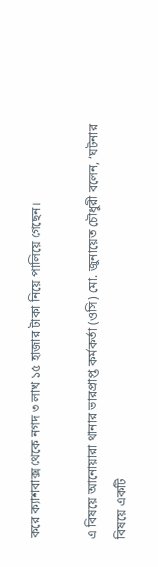করে ক্যাশবাক্স থেকে নগদ ৩ লাখ ১৫ হাজার টাকা নিয়ে পালিয়ে গেছেন।

এ বিষয়ে আনোয়ারা থানার ভারপ্রাপ্ত কর্মকর্তা (ওসি) মো. জুনায়েত চৌধুরী বলেন, ‘ঘটনার বিষয়ে একটি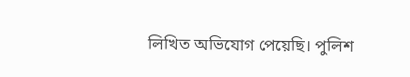লিখিত অভিযোগ পেয়েছি। পুলিশ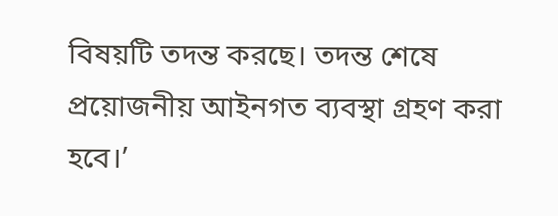বিষয়টি তদন্ত করছে। তদন্ত শেষে প্রয়োজনীয় আইনগত ব্যবস্থা গ্রহণ করা হবে।’